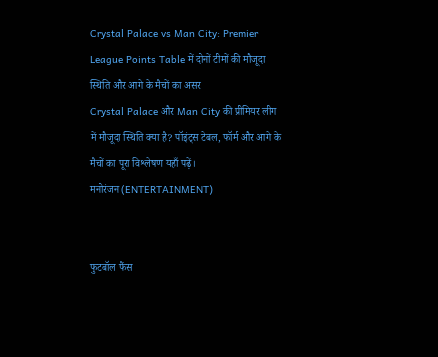Crystal Palace vs Man City: Premier League Points Table में दोनों टीमों की मौजूदा स्थिति और आगे के मैचों का असर
Crystal Palace और Man City की प्रीमियर लीग में मौजूदा स्थिति क्या है? पॉइंट्स टेबल, फॉर्म और आगे के मैचों का पूरा विश्लेषण यहाँ पढ़ें।
मनोरंजन (ENTERTAINMENT)


फुटबॉल फैंस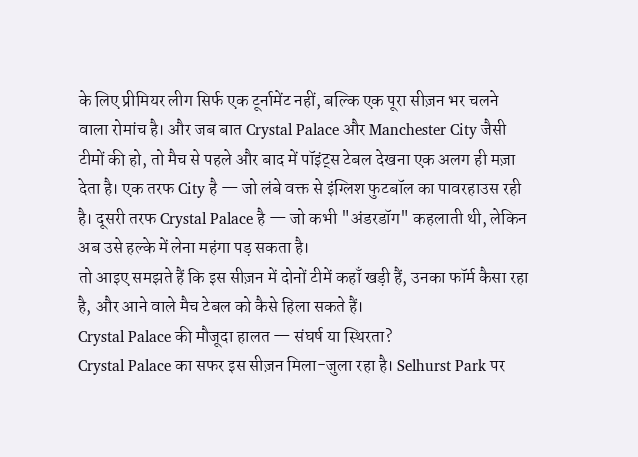के लिए प्रीमियर लीग सिर्फ एक टूर्नामेंट नहीं, बल्कि एक पूरा सीज़न भर चलने वाला रोमांच है। और जब बात Crystal Palace और Manchester City जैसी टीमों की हो, तो मैच से पहले और बाद में पॉइंट्स टेबल देखना एक अलग ही मज़ा देता है। एक तरफ City है — जो लंबे वक्त से इंग्लिश फुटबॉल का पावरहाउस रही है। दूसरी तरफ Crystal Palace है — जो कभी "अंडरडॉग" कहलाती थी, लेकिन अब उसे हल्के में लेना महंगा पड़ सकता है।
तो आइए समझते हैं कि इस सीज़न में दोनों टीमें कहाँ खड़ी हैं, उनका फॉर्म कैसा रहा है, और आने वाले मैच टेबल को कैसे हिला सकते हैं।
Crystal Palace की मौजूदा हालत — संघर्ष या स्थिरता?
Crystal Palace का सफर इस सीज़न मिला-जुला रहा है। Selhurst Park पर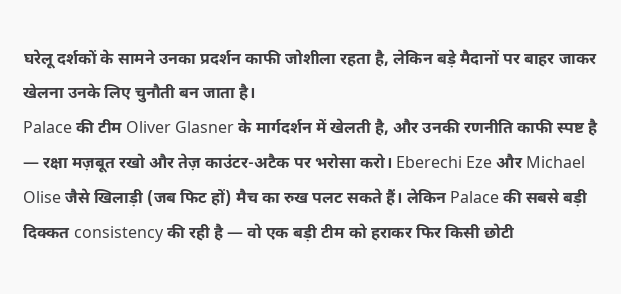घरेलू दर्शकों के सामने उनका प्रदर्शन काफी जोशीला रहता है, लेकिन बड़े मैदानों पर बाहर जाकर खेलना उनके लिए चुनौती बन जाता है।
Palace की टीम Oliver Glasner के मार्गदर्शन में खेलती है, और उनकी रणनीति काफी स्पष्ट है — रक्षा मज़बूत रखो और तेज़ काउंटर-अटैक पर भरोसा करो। Eberechi Eze और Michael Olise जैसे खिलाड़ी (जब फिट हों) मैच का रुख पलट सकते हैं। लेकिन Palace की सबसे बड़ी दिक्कत consistency की रही है — वो एक बड़ी टीम को हराकर फिर किसी छोटी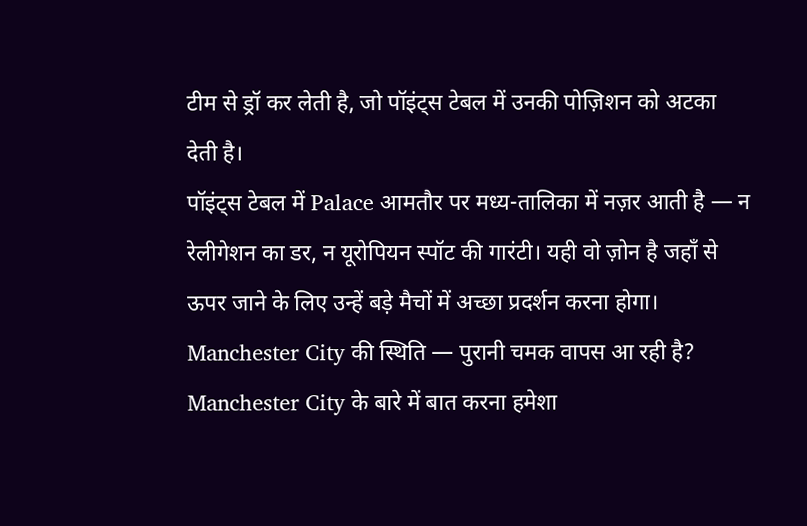टीम से ड्रॉ कर लेती है, जो पॉइंट्स टेबल में उनकी पोज़िशन को अटका देती है।
पॉइंट्स टेबल में Palace आमतौर पर मध्य-तालिका में नज़र आती है — न रेलीगेशन का डर, न यूरोपियन स्पॉट की गारंटी। यही वो ज़ोन है जहाँ से ऊपर जाने के लिए उन्हें बड़े मैचों में अच्छा प्रदर्शन करना होगा।
Manchester City की स्थिति — पुरानी चमक वापस आ रही है?
Manchester City के बारे में बात करना हमेशा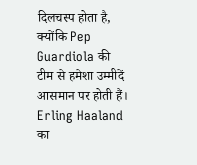दिलचस्प होता है, क्योंकि Pep Guardiola की टीम से हमेशा उम्मीदें आसमान पर होती हैं। Erling Haaland का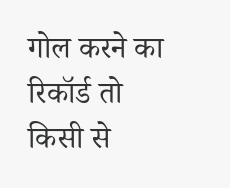गोल करने का रिकॉर्ड तो किसी से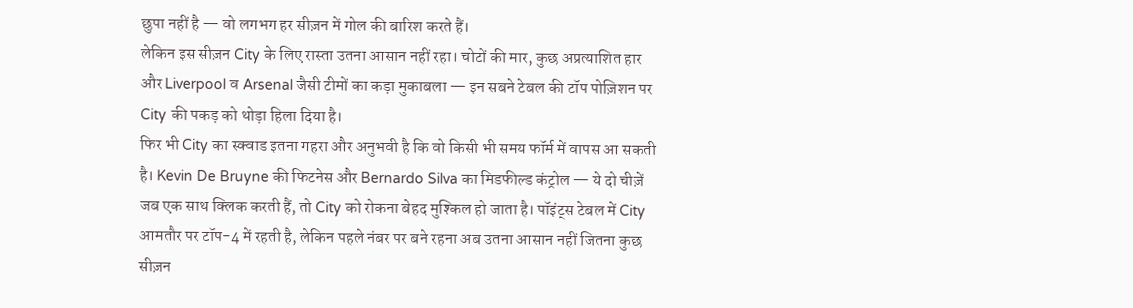छुपा नहीं है — वो लगभग हर सीज़न में गोल की बारिश करते हैं।
लेकिन इस सीज़न City के लिए रास्ता उतना आसान नहीं रहा। चोटों की मार, कुछ अप्रत्याशित हार और Liverpool व Arsenal जैसी टीमों का कड़ा मुकाबला — इन सबने टेबल की टॉप पोज़िशन पर City की पकड़ को थोड़ा हिला दिया है।
फिर भी City का स्क्वाड इतना गहरा और अनुभवी है कि वो किसी भी समय फॉर्म में वापस आ सकती है। Kevin De Bruyne की फिटनेस और Bernardo Silva का मिडफील्ड कंट्रोल — ये दो चीज़ें जब एक साथ क्लिक करती हैं, तो City को रोकना बेहद मुश्किल हो जाता है। पॉइंट्स टेबल में City आमतौर पर टॉप-4 में रहती है, लेकिन पहले नंबर पर बने रहना अब उतना आसान नहीं जितना कुछ सीज़न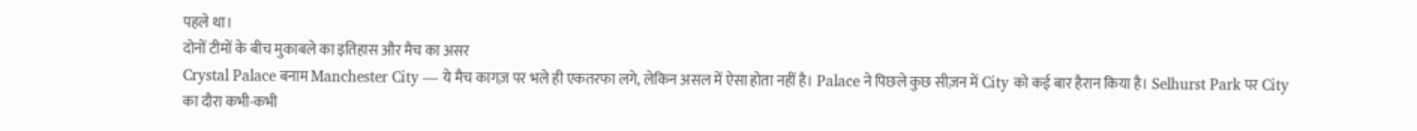पहले था।
दोनों टीमों के बीच मुकाबले का इतिहास और मैच का असर
Crystal Palace बनाम Manchester City — ये मैच कागज़ पर भले ही एकतरफा लगे, लेकिन असल में ऐसा होता नहीं है। Palace ने पिछले कुछ सीज़न में City को कई बार हैरान किया है। Selhurst Park पर City का दौरा कभी-कभी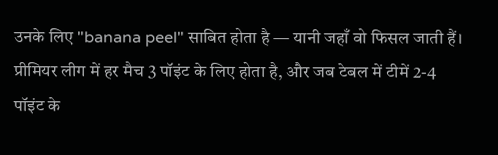उनके लिए "banana peel" साबित होता है — यानी जहाँ वो फिसल जाती हैं।
प्रीमियर लीग में हर मैच 3 पॉइंट के लिए होता है, और जब टेबल में टीमें 2-4 पॉइंट के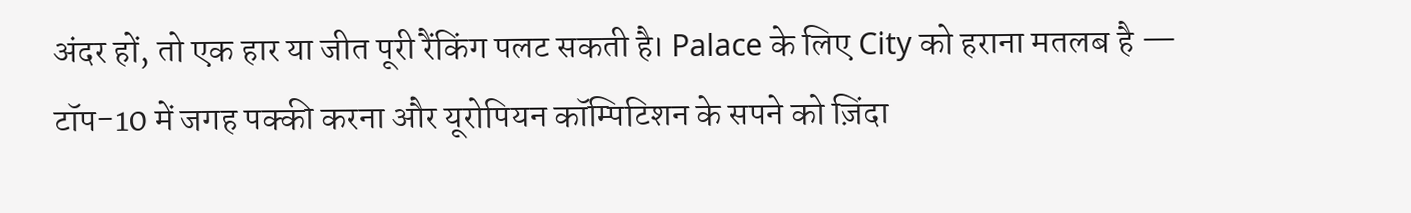अंदर हों, तो एक हार या जीत पूरी रैंकिंग पलट सकती है। Palace के लिए City को हराना मतलब है — टॉप-10 में जगह पक्की करना और यूरोपियन कॉम्पिटिशन के सपने को ज़िंदा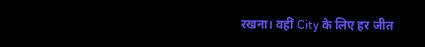रखना। वहीं City के लिए हर जीत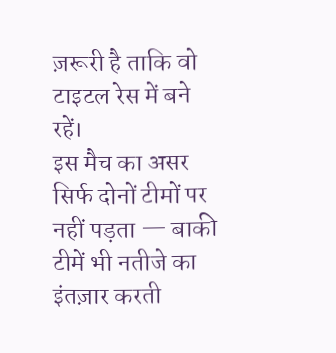ज़रूरी है ताकि वो टाइटल रेस में बने रहें।
इस मैच का असर सिर्फ दोनों टीमों पर नहीं पड़ता — बाकी टीमें भी नतीजे का इंतज़ार करती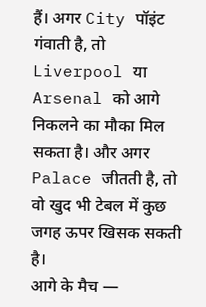हैं। अगर City पॉइंट गंवाती है, तो Liverpool या Arsenal को आगे निकलने का मौका मिल सकता है। और अगर Palace जीतती है, तो वो खुद भी टेबल में कुछ जगह ऊपर खिसक सकती है।
आगे के मैच —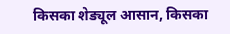किसका शेड्यूल आसान, किसका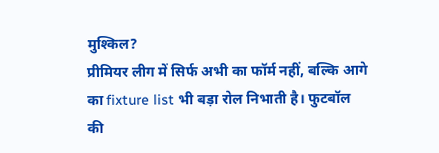मुश्किल?
प्रीमियर लीग में सिर्फ अभी का फॉर्म नहीं, बल्कि आगे का fixture list भी बड़ा रोल निभाती है। फुटबॉल की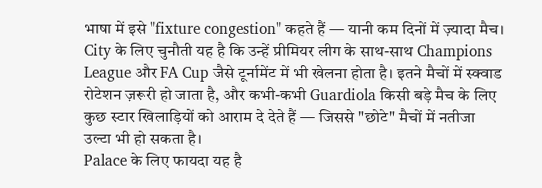भाषा में इसे "fixture congestion" कहते हैं — यानी कम दिनों में ज़्यादा मैच।
City के लिए चुनौती यह है कि उन्हें प्रीमियर लीग के साथ-साथ Champions League और FA Cup जैसे टूर्नामेंट में भी खेलना होता है। इतने मैचों में स्क्वाड रोटेशन ज़रूरी हो जाता है, और कभी-कभी Guardiola किसी बड़े मैच के लिए कुछ स्टार खिलाड़ियों को आराम दे देते हैं — जिससे "छोटे" मैचों में नतीजा उल्टा भी हो सकता है।
Palace के लिए फायदा यह है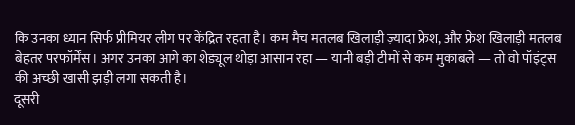कि उनका ध्यान सिर्फ प्रीमियर लीग पर केंद्रित रहता है। कम मैच मतलब खिलाड़ी ज़्यादा फ्रेश, और फ्रेश खिलाड़ी मतलब बेहतर परफॉर्मेंस। अगर उनका आगे का शेड्यूल थोड़ा आसान रहा — यानी बड़ी टीमों से कम मुकाबले — तो वो पॉइंट्स की अच्छी खासी झड़ी लगा सकती है।
दूसरी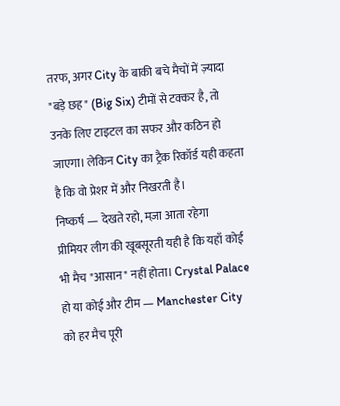तरफ, अगर City के बाकी बचे मैचों में ज़्यादा "बड़े छह" (Big Six) टीमों से टक्कर है, तो उनके लिए टाइटल का सफर और कठिन हो जाएगा। लेकिन City का ट्रैक रिकॉर्ड यही कहता है कि वो प्रेशर में और निखरती है।
निष्कर्ष — देखते रहो, मज़ा आता रहेगा
प्रीमियर लीग की खूबसूरती यही है कि यहाँ कोई भी मैच "आसान" नहीं होता। Crystal Palace हो या कोई और टीम — Manchester City को हर मैच पूरी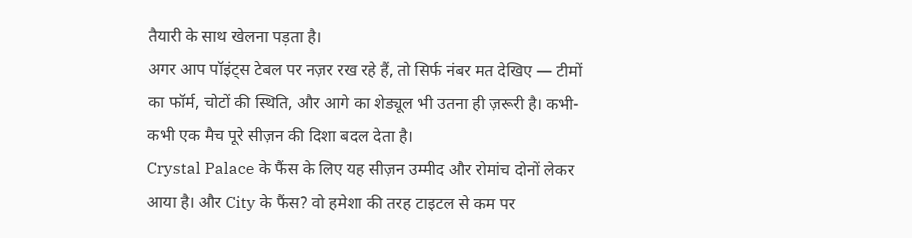तैयारी के साथ खेलना पड़ता है।
अगर आप पॉइंट्स टेबल पर नज़र रख रहे हैं, तो सिर्फ नंबर मत देखिए — टीमों का फॉर्म, चोटों की स्थिति, और आगे का शेड्यूल भी उतना ही ज़रूरी है। कभी-कभी एक मैच पूरे सीज़न की दिशा बदल देता है।
Crystal Palace के फैंस के लिए यह सीज़न उम्मीद और रोमांच दोनों लेकर आया है। और City के फैंस? वो हमेशा की तरह टाइटल से कम पर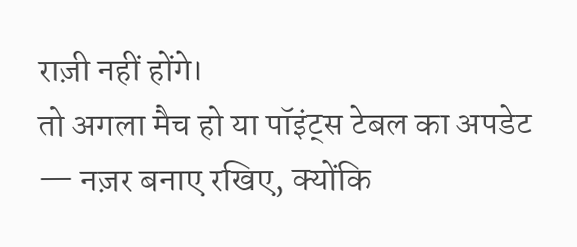राज़ी नहीं होंगे।
तो अगला मैच हो या पॉइंट्स टेबल का अपडेट — नज़र बनाए रखिए, क्योंकि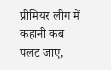प्रीमियर लीग में कहानी कब पलट जाए,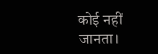कोई नहीं जानता।